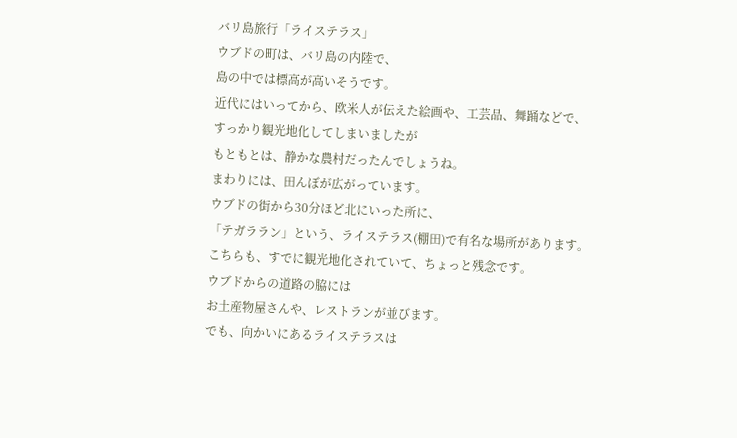バリ島旅行「ライステラス」
ウブドの町は、バリ島の内陸で、
島の中では標高が高いそうです。
近代にはいってから、欧米人が伝えた絵画や、工芸品、舞踊などで、
すっかり観光地化してしまいましたが
もともとは、静かな農村だったんでしょうね。
まわりには、田んぼが広がっています。
ウブドの街から30分ほど北にいった所に、
「テガララン」という、ライステラス(棚田)で有名な場所があります。
こちらも、すでに観光地化されていて、ちょっと残念です。
ウブドからの道路の脇には
お土産物屋さんや、レストランが並びます。
でも、向かいにあるライステラスは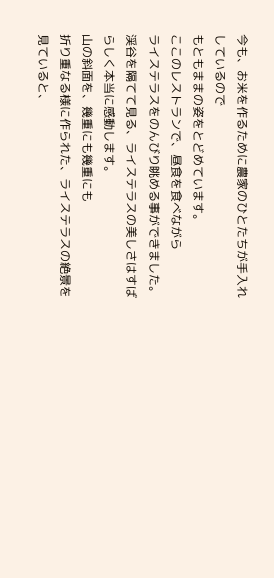今も、お米を作るために農家のひとたちが手入れしているので
もともままの姿をとどめています。
ここのレストランで、昼食を食べながら
ライステラスをのんびり眺める事ができました。
渓谷を隔てて見る、ライステラスの美しさはすばらしく本当に感動します。
山の斜面を、幾重にも幾重にも
折り重なる様に作られた、ライステラスの絶景を見ていると、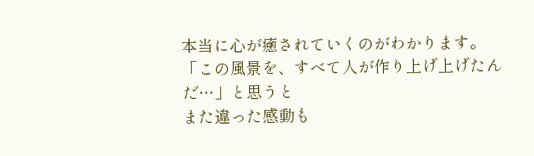本当に心が癒されていくのがわかります。
「この風景を、すべて人が作り上げ上げたんだ…」と思うと
また違った感動も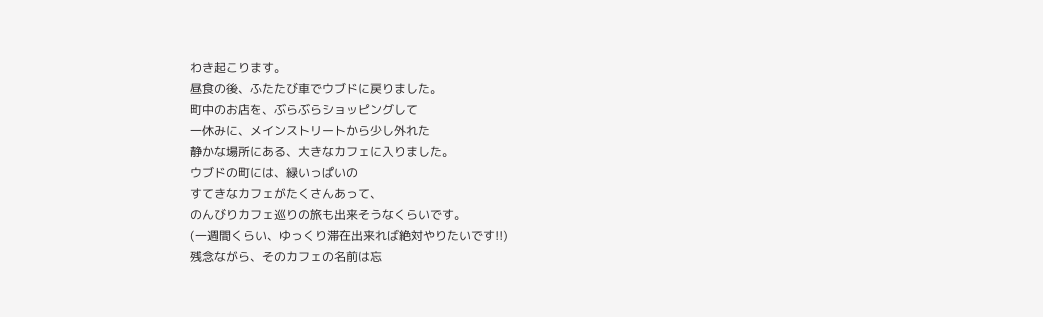わき起こります。
昼食の後、ふたたび車でウブドに戻りました。
町中のお店を、ぶらぶらショッピングして
一休みに、メインストリートから少し外れた
静かな場所にある、大きなカフェに入りました。
ウブドの町には、緑いっぱいの
すてきなカフェがたくさんあって、
のんびりカフェ巡りの旅も出来そうなくらいです。
(一週間くらい、ゆっくり滞在出来れば絶対やりたいです!!)
残念ながら、そのカフェの名前は忘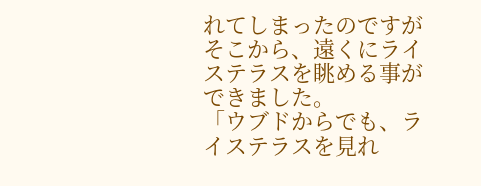れてしまったのですが
そこから、遠くにライステラスを眺める事ができました。
「ウブドからでも、ライステラスを見れ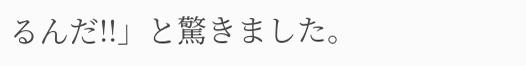るんだ!!」と驚きました。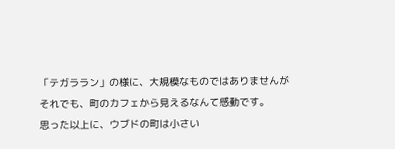「テガララン」の様に、大規模なものではありませんが
それでも、町のカフェから見えるなんて感動です。
思った以上に、ウブドの町は小さい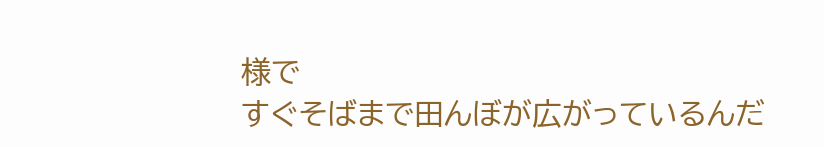様で
すぐそばまで田んぼが広がっているんだ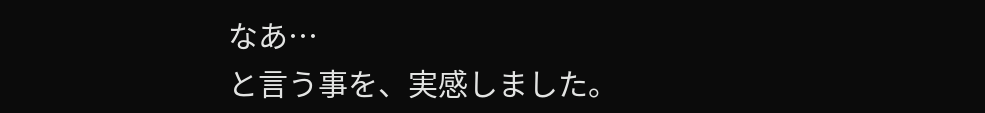なあ…
と言う事を、実感しました。